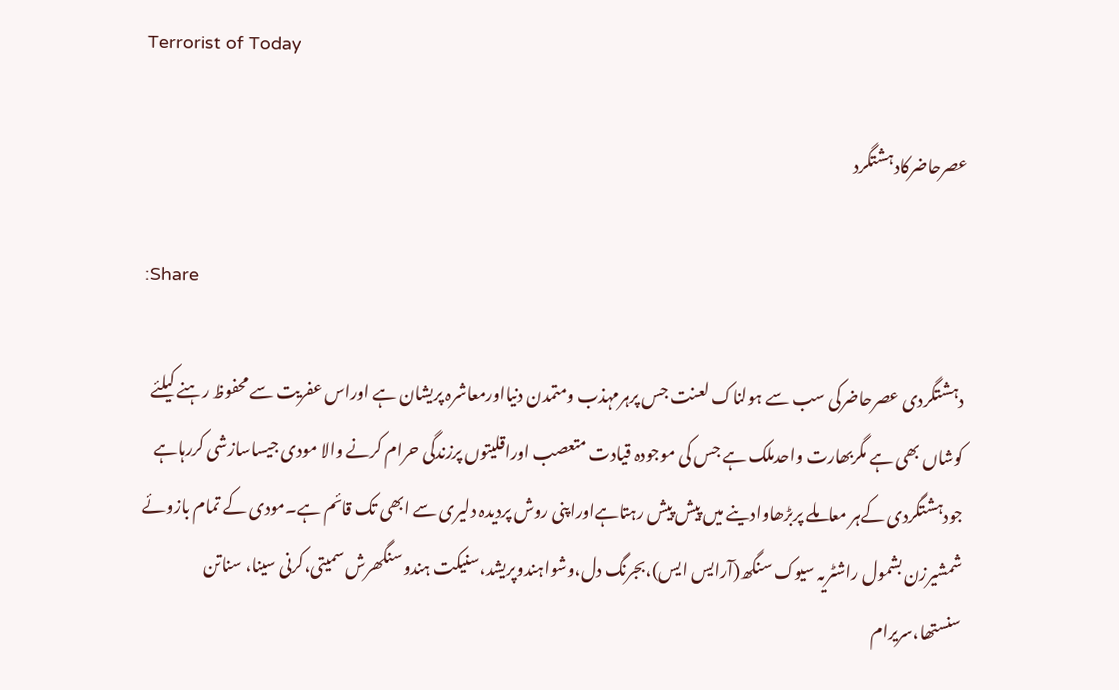Terrorist of Today

عصرحاضرکادہشتگرد

:Share

دہشتگردی عصرحاضرکی سب سے ہولناک لعنت جس پرہرمہذب ومتمدن دنیااورمعاشرہ پریشان ہے اوراس عفریت سے محفوظ رہنے کیلئے کوشاں بھی ہے مگربھارت واحدملک ہے جس کی موجودہ قیادت متعصب اوراقلیتوں پرزندگی حرام کرنے والا مودی جیساسازشی کررہاہے جودہشتگردی کےہر معاملے پربڑھاوادینے میں پیش پیش رہتاہےاوراپنی روش پردیدہ دلیری سے ابھی تک قائم ہے۔مودی کے تمام بازوئے شمشیرزن بشمول راشٹریہ سیوک سنگھ(آرایس ایس)،بجرنگ دل،وشواہندوپریشد،سنیکت ہندوسنگھرش سمیتی،کرنی سینا، سناتن سنستھا،سریرام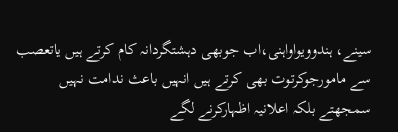سینے، ہندوویواواہنی،اب جوبھی دہشتگردانہ کام کرتے ہیں یاتعصب سے مامورجوکرتوت بھی کرتے ہیں انہیں باعث ندامت نہیں سمجھتے بلکہ اعلانیہ اظہارکرنے لگے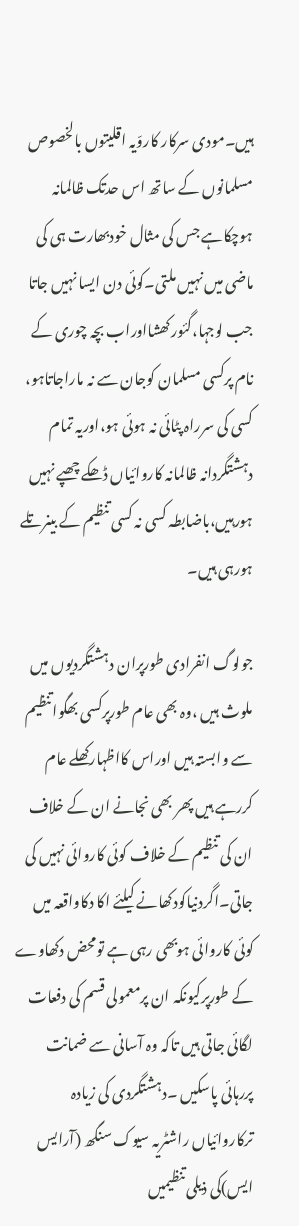ہیں۔مودی سرکار کاروّیہ اقلیتوں بالخصوص مسلمانوں کے ساتھ اس حدتک ظالمانہ ہوچکاہے جس کی مثال خودبھارت ہی کی ماضی میں نہیں ملتی۔کوئی دن ایسا نہیں جاتا جب لوجہا،گئورکھشااوراب بچہ چوری کے نام پرکسی مسلمان کوجان سے نہ ماراجاتاہو، کسی کی سرراہ پٹائی نہ ہوئی ہو،اوریہ تمام دہشتگردانہ ظالمانہ کاروائیاں ڈھکے چھپے نہیں ہورہیں،باضابطہ کسی نہ کسی تنظیم کے بینرتلے ہورہی ہیں۔

جولوگ انفرادی طورپران دہشتگردیوں میں ملوث ہیں ،وہ بھی عام طورپرکسی بھگواتنظیم سے وابستہ ہیں اوراس کااظہارکھلے عام کررہے ہیں پھر بھی نجانے ان کے خلاف ان کی تنظیم کے خلاف کوئی کاروائی نہیں کی جاتی۔اگردنیاکودکھانے کیلئے اکا دکاواقعہ میں کوئی کاروائی ہوبھی رہی ہے تومحض دکھاوے کے طورپرکیونکہ ان پرمعمولی قسم کی دفعات لگائی جاتی ہیں تاکہ وہ آسانی سے ضمانت پررہائی پاسکیں ۔دہشتگردی کی زیادہ ترکاروائیاں راشٹریہ سیوک سنگھ (آرایس ایس)کی ذیلی تنظیمیں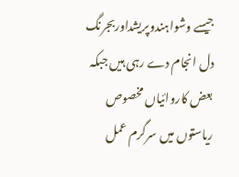جیسے وشواہندوپریشداوربجرنگ دل انجام دے رہی ہیں جبکہ بعض کاروائیاں مخصوص ریاستوں میں سرگرم عمل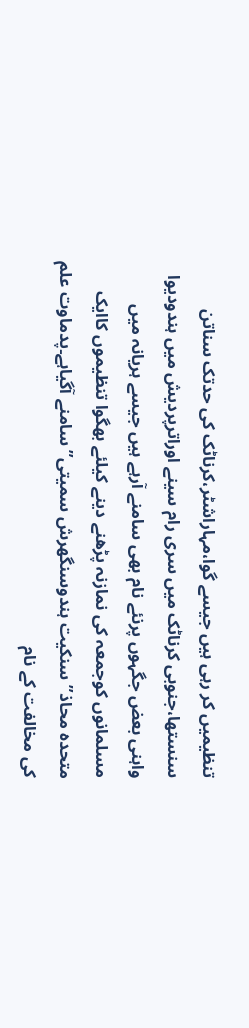تنظیمیں کر رہی ہیں جیسے گوا،مہاراشٹر،کرناٹک کی حدتک سناتن سنستھا،جنوبی کرناٹک میں سری رام سینے اوراترپردیش میں ہندودیوا واہنی بعض جگہوں پرنئے نام بھی سامنے آرہے ہیں جیسے ہریانہ میں مسلمانوں کوجمعہ کی نمازنہ پڑھنے دینے کیلئے بھگوا تنظیموں کاایک متحدہ محاذ”سنکیت ہندوسنگھرش سمیتی”سامنے آگیاہے۔پدماوت علم کی مخالفت کے نام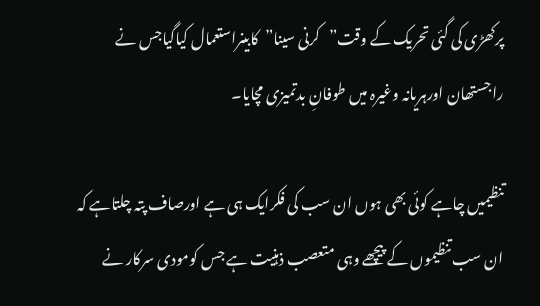پرکھڑی کی گئی تحریک کے وقت”کرنی سینا”کابینراستعمال کیاگیاجس نے راجستھان اورہریانہ وغیرہ میں طوفانِ بدتمیزی مچایا۔

تنظیمیں چاہے کوئی بھی ہوں ان سب کی فکرایک ہی ہے اورصاف پتہ چلتاہے کہ ان سب تنظیموں کے پیچھے وہی متعصب ذہنیت ہے جس کومودی سرکار نے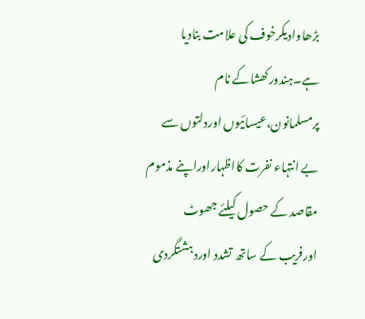بڑھاوادیکرخوف کی علامت بنادیا ہے۔ہندورکھشاکے نام پرمسلمانون،عیسائیوں اوردلتوں سے بے انتہاء نفرت کااظہاراوراپنے مذموم مقاصد کے حصول کیلئے جھوٹ اورفریب کے ساتھ تشدد اوردہشتگردی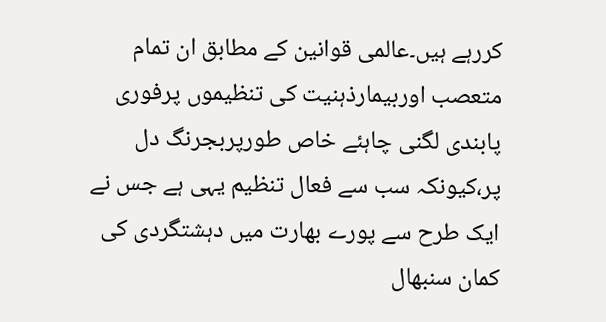کررہے ہیں۔عالمی قوانین کے مطابق ان تمام متعصب اوربیمارذہنیت کی تنظیموں پرفوری پابندی لگنی چاہئے خاص طورپربجرنگ دل پر،کیونکہ سب سے فعال تنظیم یہی ہے جس نے ایک طرح سے پورے بھارت میں دہشتگردی کی کمان سنبھال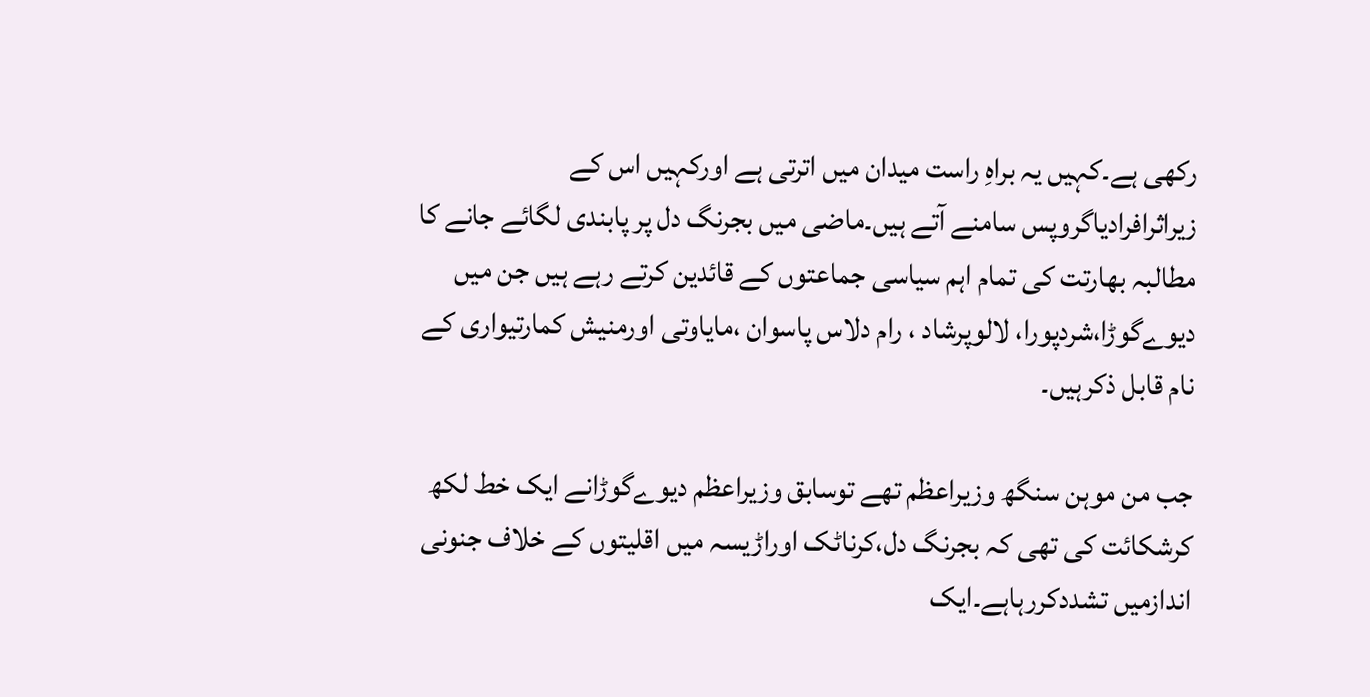رکھی ہے۔کہیں یہ براہِ راست میدان میں اترتی ہے اورکہیں اس کے زیراثرافرادیاگروپس سامنے آتے ہیں۔ماضی میں بجرنگ دل پر پابندی لگائے جانے کا مطالبہ بھارتت کی تمام اہم سیاسی جماعتوں کے قائدین کرتے رہے ہیں جن میں دیوےگوڑا،شردپورا، لالوپرشاد ، رام دلاس پاسوان ،مایاوتی اورمنیش کمارتیواری کے نام قابل ذکرہیں۔

جب من موہن سنگھ وزیراعظم تھے توسابق وزیراعظم دیوےگوڑانے ایک خط لکھ کرشکائت کی تھی کہ بجرنگ دل،کرناٹک اوراڑیسہ میں اقلیتوں کے خلاف جنونی اندازمیں تشددکررہاہے۔ایک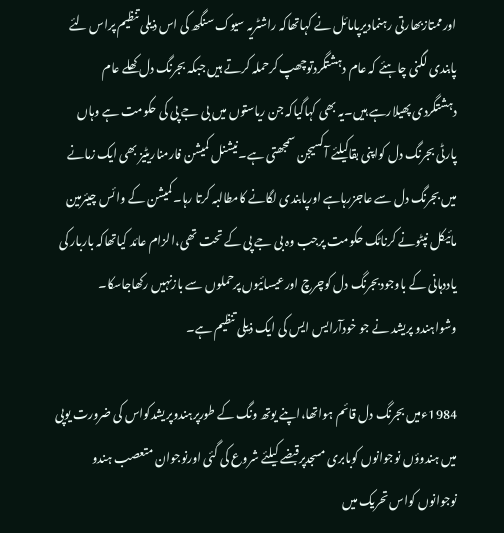اورممتازبھارتی رہنمادیرپامائل نے کہاتھاکہ راشٹریہ سیوک سنگھ کی اس ذیلی تنظیم پراس لئے پابندی لگنی چاہئے کہ عام دہشتگردتوچھپ کرحملہ کرتے ہیں جبکہ بجرنگ دل کھلے عام دہشتگردی پھیلارہے ہیں۔یہ بھی کہاگیاکہ جن ریاستوں میں بی جے پی کی حکومت ہے وہاں پارٹی بجرنگ دل کواپنی بقاکیلئے آکسیجن سمجھتی ہے۔نیشنل کمیشن فارمناریٹیز بھی ایک زمانے میں بجرنگ دل سے عاجزرہاہے اورپابندی لگانے کامطالبہ کرتا رہا۔کمیشن کے وائس چیئرمین مائیکل نپٹونے کرناٹک حکومت پرجب وہ بی جے پی کے تحت تھی،الزام عائد کیاتھاکہ باربار کی یاددہانی کے باوجودبجرنگ دل کوچرچ اورعیسائیوں پرحملوں سے بازنہیں رکھاجاسکا۔ وشواہندو پریشد نے جو خودآرایس ایس کی ایک ذیلی تنظیم ہے۔

1984ءمیں بجرنگ دل قائم ہواتھا،اپنے یوتھ ونگ کے طورپرہندوپریشدکواس کی ضرورت یوپی میں ہندوؤں نوجوانوں کوبابری مسجدپرقبضے کیلئے شروع کی گئی اورنوجوان متعصب ہندو
نوجوانوں کواس تحریک میں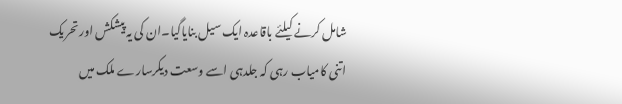شامل کرنے کیلئے باقاعدہ ایک سیل بنایاگیا۔ان کی یہ پیشکش اور تحریک اتنی کامیاب رہی کہ جلدہی اسے وسعت دیکرسارے ملک میں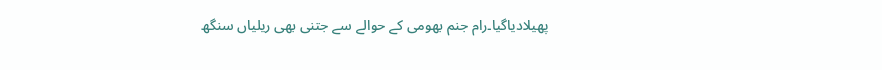پھیلادیاگیا۔رام جنم بھومی کے حوالے سے جتنی بھی ریلیاں سنگھ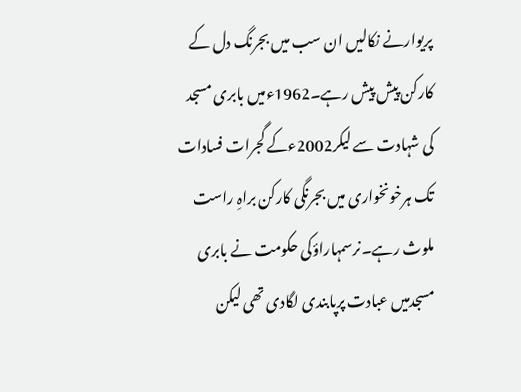پریوارنے نکالیں ان سب میں بجرنگ دل کے کارکن پیش پیش رہے۔1962ءمیں بابری مسجد کی شہادت سے لیکر2002ءکے گجرات فسادات تک ہرخونخواری میں بجرنگی کارکن براہِ راست ملوث رہے۔نرسمہاراؤکی حکومت نے بابری مسجدمیں عبادت پرپابندی لگادی تھی لیکن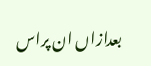بعدازاں ان پراس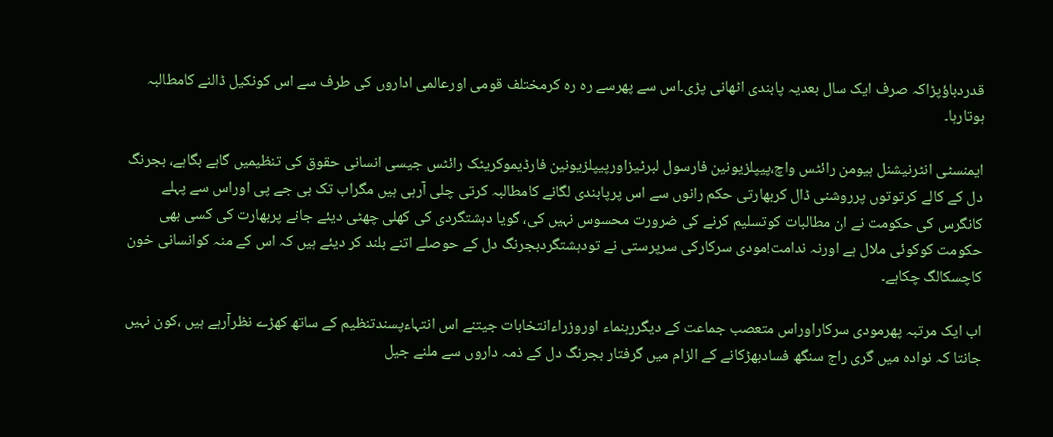قدردباؤپڑاکہ صرف ایک سال بعدیہ پابندی اٹھانی پڑی۔اس سے پھرسے رہ رہ کرمختلف قومی اورعالمی اداروں کی طرف سے اس کونکیل ڈالنے کامطالبہ ہوتارہا۔

ایمنسٹی انٹرنیشنل ہیومن رائٹس واچ،پیپلزیونین فارسول لبرٹیزاورپیپلزیونین فارڈیموکریٹک رائٹس جیسی انسانی حقوق کی تنظیمیں گاہے بگاہے، بجرنگ دل کے کالے کرتوتوں پرروشنی ڈال کربھارتی حکم رانوں سے اس پرپابندی لگانے کامطالبہ کرتی چلی آرہی ہیں مگراب تک بی جے پی اوراس سے پہلے کانگرس کی حکومت نے ان مطالبات کوتسلیم کرنے کی ضرورت محسوس نہیں کی، گویا دہشتگردی کی کھلی چھٹی دیئے جانے پربھارت کی کسی بھی حکومت کوکوئی ملال ہے اورنہ ندامت!مودی سرکارکی سرپرستی نے تودہشتگردبجرنگ دل کے حوصلے اتنے بلند کر دیئے ہیں کہ اس کے منہ کوانسانی خون کاچسکالگ چکاہے۔

اب ایک مرتبہ پھرمودی سرکاراوراس متعصب جماعت کے دیگررہنماء اوروزراءانتخابات جیتنے اس انتہاءپسندتنظیم کے ساتھ کھڑے نظرآرہے ہیں ،کون نہیں جانتا کہ نوادہ میں گری راج سنگھ فسادبھڑکانے کے الزام میں گرفتار بجرنگ دل کے ذمہ داروں سے ملنے جیل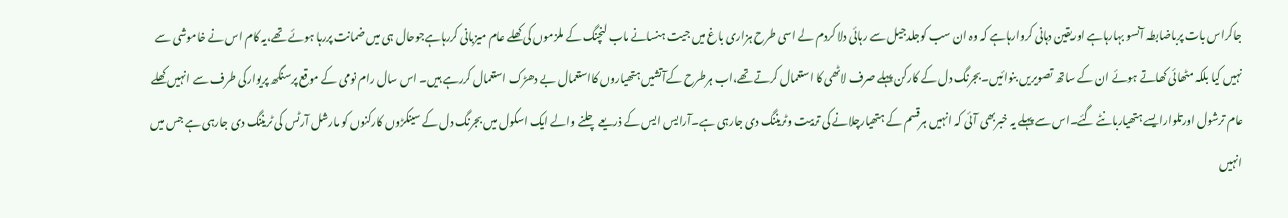جاکراس بات پرباضابطہ آنسو بہارہاہے اوریقین دہانی کروارہاہے کہ وہ ان سب کوجلدجیل سے رہائی دلا کردم لے اسی طرح ہزاری باغ میں جیت ہنسانے ماب لنچنگ کے ملزموں کی کھلے عام میزبانی کررہاہےجوحال ہی میں ضمانت پررہا ہوئے تھے،یہ کام اس نے خاموشی سے نہیں کیا بلکہ مٹھائی کھاتے ہوئے ان کے ساتھ تصویریں بنوائیں۔بجرنگ دل کے کارکن پہلے صرف لاٹھی کا استعمال کرتے تھے،اب ہرطرح کےآتشیں ہتھیاروں کااستعمال بے دھڑک استعمال کررہے ہیں۔ اس سال رام نومی کے موقع پرسنگھ پریوارکی طرف سے انہیں کھلے عام ترشول اورتلوارایسے ہتھیاربانٹے گئے۔اس سے پہلے یہ خبربھی آئی کہ انہیں ہرقسم کے ہتھیارچلانے کی تربیت وٹریننگ دی جارہی ہے۔آرایس ایس کے ذریعے چلنے والے ایک اسکول میں بجرنگ دل کے سینکڑوں کارکنوں کو مارشل آرٹس کی ٹریننگ دی جارہی ہے جس میں انہیں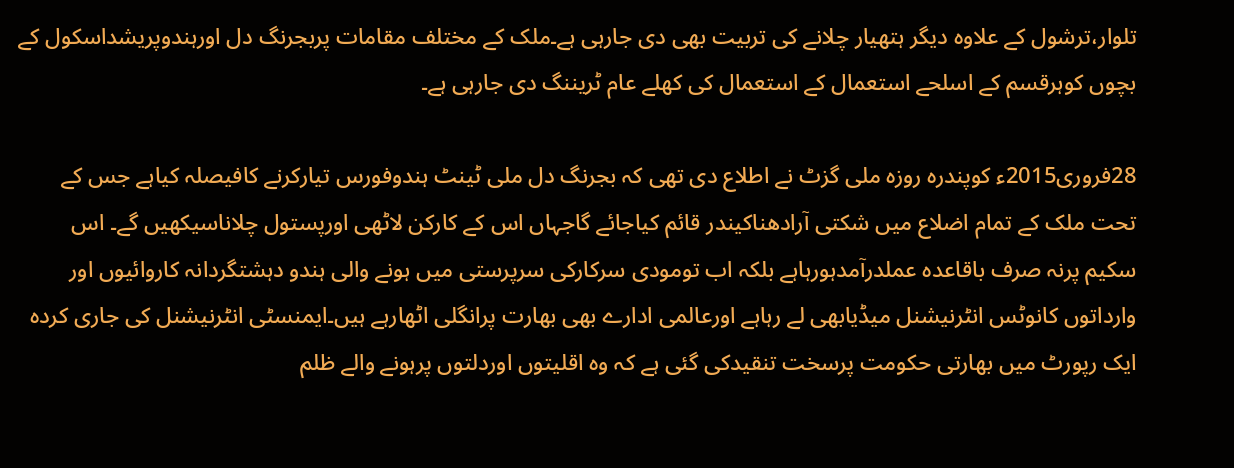تلوار،ترشول کے علاوہ دیگر ہتھیار چلانے کی تربیت بھی دی جارہی ہے۔ملک کے مختلف مقامات پربجرنگ دل اورہندوپریشداسکول کے بچوں کوہرقسم کے اسلحے استعمال کے استعمال کی کھلے عام ٹریننگ دی جارہی ہے۔

28فروری2015ء کوپندرہ روزہ ملی گزٹ نے اطلاع دی تھی کہ بجرنگ دل ملی ٹینٹ ہندوفورس تیارکرنے کافیصلہ کیاہے جس کے تحت ملک کے تمام اضلاع میں شکتی آرادھناکیندر قائم کیاجائے گاجہاں اس کے کارکن لاٹھی اورپستول چلاناسیکھیں گے۔ اس سکیم پرنہ صرف باقاعدہ عملدرآمدہورہاہے بلکہ اب تومودی سرکارکی سرپرستی میں ہونے والی ہندو دہشتگردانہ کاروائیوں اور وارداتوں کانوٹس انٹرنیشنل میڈیابھی لے رہاہے اورعالمی ادارے بھی بھارت پرانگلی اٹھارہے ہیں۔ایمنسٹی انٹرنیشنل کی جاری کردہ ایک رپورٹ میں بھارتی حکومت پرسخت تنقیدکی گئی ہے کہ وہ اقلیتوں اوردلتوں پرہونے والے ظلم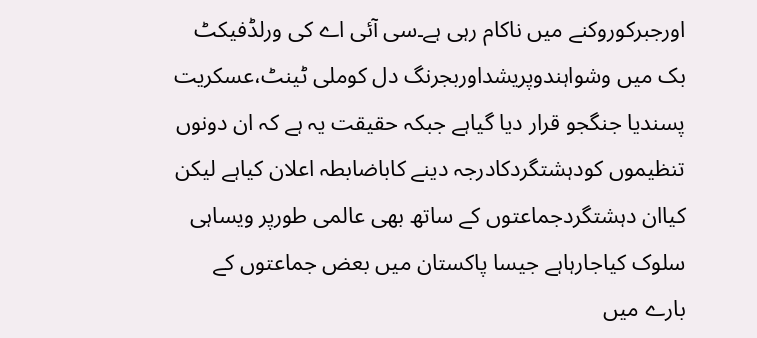اورجبرکوروکنے میں ناکام رہی ہے۔سی آئی اے کی ورلڈفیکٹ بک میں وشواہندوپریشداوربجرنگ دل کوملی ٹینٹ،عسکریت پسندیا جنگجو قرار دیا گیاہے جبکہ حقیقت یہ ہے کہ ان دونوں تنظیموں کودہشتگردکادرجہ دینے کاباضابطہ اعلان کیاہے لیکن کیاان دہشتگردجماعتوں کے ساتھ بھی عالمی طورپر ویساہی سلوک کیاجارہاہے جیسا پاکستان میں بعض جماعتوں کے بارے میں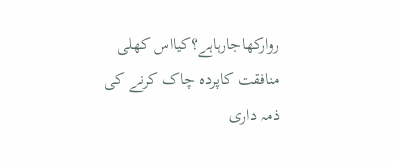روارکھاجارہاہے؟کیااس کھلی منافقت کاپردہ چاک کرنے کی ذمہ داری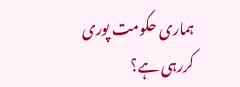ہماری حکومت پوری کررہی ہے؟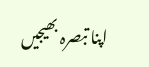اپنا تبصرہ بھیجیں